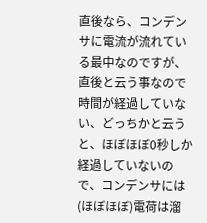直後なら、コンデンサに電流が流れている最中なのですが、直後と云う事なので時間が経過していない、どっちかと云うと、ほぼほぼ0秒しか経過していないので、コンデンサには(ほぼほぼ)電荷は溜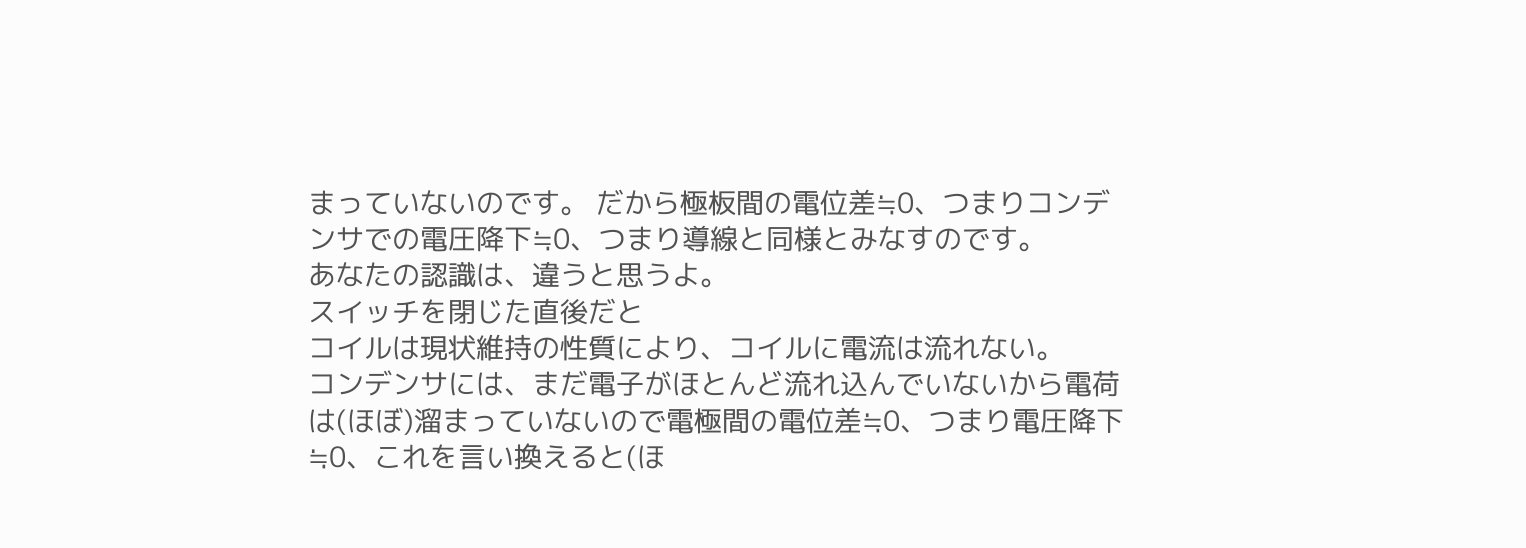まっていないのです。 だから極板間の電位差≒0、つまりコンデンサでの電圧降下≒0、つまり導線と同様とみなすのです。
あなたの認識は、違うと思うよ。
スイッチを閉じた直後だと
コイルは現状維持の性質により、コイルに電流は流れない。
コンデンサには、まだ電子がほとんど流れ込んでいないから電荷は(ほぼ)溜まっていないので電極間の電位差≒0、つまり電圧降下≒0、これを言い換えると(ほ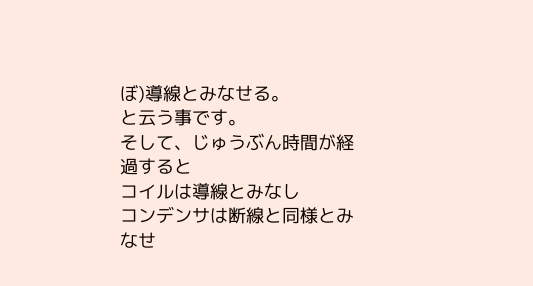ぼ)導線とみなせる。
と云う事です。
そして、じゅうぶん時間が経過すると
コイルは導線とみなし
コンデンサは断線と同様とみなせ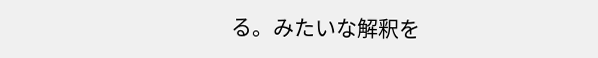る。みたいな解釈を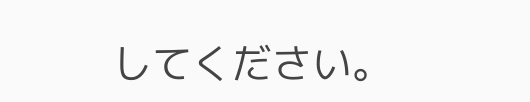してください。